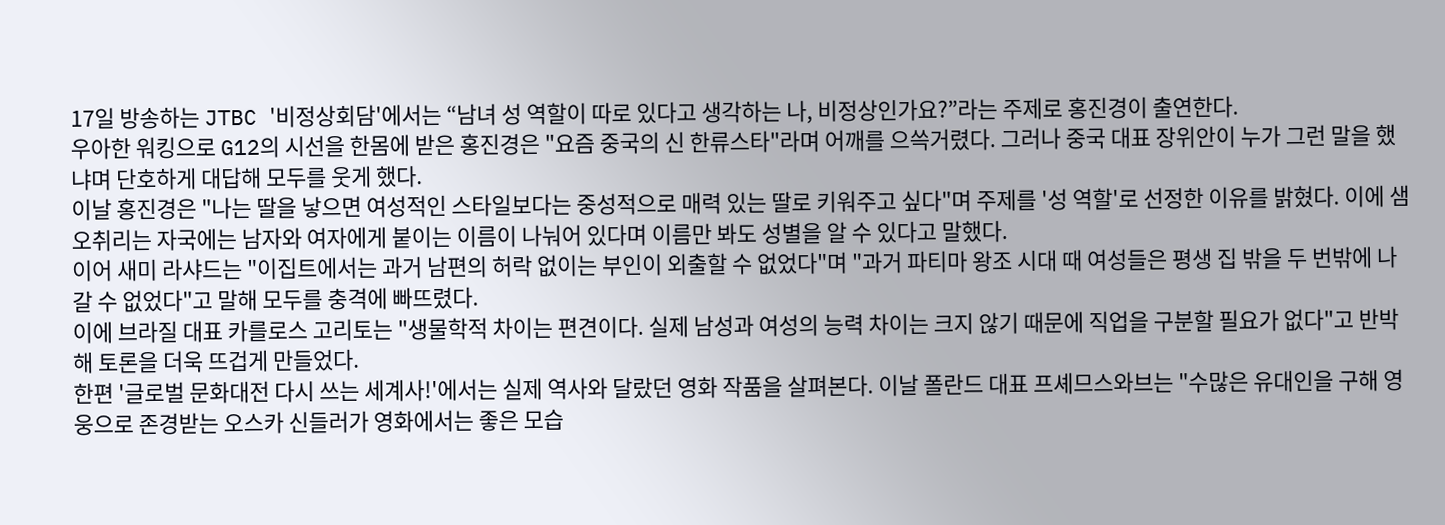17일 방송하는 JTBC '비정상회담'에서는 “남녀 성 역할이 따로 있다고 생각하는 나, 비정상인가요?”라는 주제로 홍진경이 출연한다.
우아한 워킹으로 G12의 시선을 한몸에 받은 홍진경은 "요즘 중국의 신 한류스타"라며 어깨를 으쓱거렸다. 그러나 중국 대표 장위안이 누가 그런 말을 했냐며 단호하게 대답해 모두를 웃게 했다.
이날 홍진경은 "나는 딸을 낳으면 여성적인 스타일보다는 중성적으로 매력 있는 딸로 키워주고 싶다"며 주제를 '성 역할'로 선정한 이유를 밝혔다. 이에 샘 오취리는 자국에는 남자와 여자에게 붙이는 이름이 나눠어 있다며 이름만 봐도 성별을 알 수 있다고 말했다.
이어 새미 라샤드는 "이집트에서는 과거 남편의 허락 없이는 부인이 외출할 수 없었다"며 "과거 파티마 왕조 시대 때 여성들은 평생 집 밖을 두 번밖에 나갈 수 없었다"고 말해 모두를 충격에 빠뜨렸다.
이에 브라질 대표 카를로스 고리토는 "생물학적 차이는 편견이다. 실제 남성과 여성의 능력 차이는 크지 않기 때문에 직업을 구분할 필요가 없다"고 반박해 토론을 더욱 뜨겁게 만들었다.
한편 '글로벌 문화대전 다시 쓰는 세계사!'에서는 실제 역사와 달랐던 영화 작품을 살펴본다. 이날 폴란드 대표 프셰므스와브는 "수많은 유대인을 구해 영웅으로 존경받는 오스카 신들러가 영화에서는 좋은 모습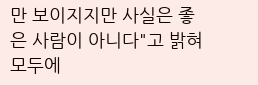만 보이지지만 사실은 좋은 사람이 아니다"고 밝혀 모두에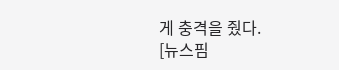게 충격을 줬다.
[뉴스핌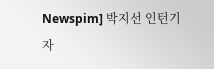Newspim] 박지선 인턴기자